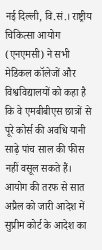नई दिल्ली, वि.सं.। राष्ट्रीय चिकित्सा आयोग (एनएमसी) ने सभी मेडिकल कॉलेजों और विश्वविद्यालयों को कहा है कि वे एमबीबीएस छात्रों से पूरे कोर्स की अवधि यानी साढ़े पांच साल की फीस नहीं वसूल सकते हैं।
आयोग की तरफ से सात अप्रैल को जारी आदेश में सुप्रीम कोर्ट के आदेश का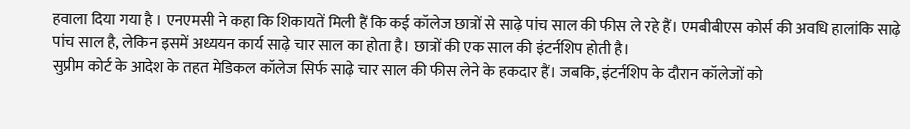हवाला दिया गया है । एनएमसी ने कहा कि शिकायतें मिली हैं कि कई कॉलेज छात्रों से साढ़े पांच साल की फीस ले रहे हैं। एमबीबीएस कोर्स की अवधि हालांकि साढ़े पांच साल है, लेकिन इसमें अध्ययन कार्य साढ़े चार साल का होता है। छात्रों की एक साल की इंटर्नशिप होती है।
सुप्रीम कोर्ट के आदेश के तहत मेडिकल कॉलेज सिर्फ साढ़े चार साल की फीस लेने के हकदार हैं। जबकि, इंटर्नशिप के दौरान कॉलेजों को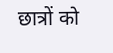छात्रों को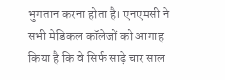भुगतान करना होता है। एनएमसी ने सभी मेडिकल कॉलेजों को आगाह किया है कि वे सिर्फ साढ़े चार साल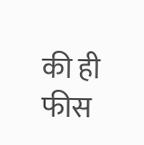की ही फीस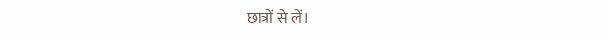छात्रों से लें।